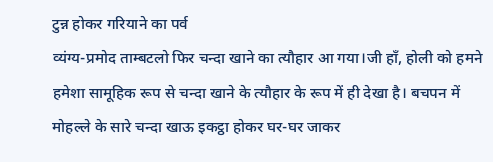टुन्न होकर गरियाने का पर्व
व्यंग्य-प्रमोद ताम्बटलो फिर चन्दा खाने का त्यौहार आ गया।जी हाँ, होली को हमने हमेशा सामूहिक रूप से चन्दा खाने के त्यौहार के रूप में ही देखा है। बचपन में मोहल्ले के सारे चन्दा खाऊ इकट्ठा होकर घर-घर जाकर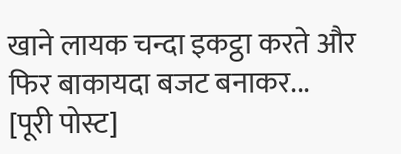खाने लायक चन्दा इकट्ठा करते और फिर बाकायदा बजट बनाकर...
[पूरी पोस्ट]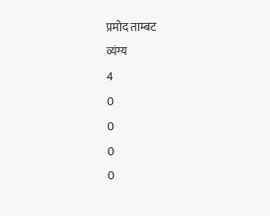प्रमोद ताम्बट
व्यंग्य
4
0
0
0
0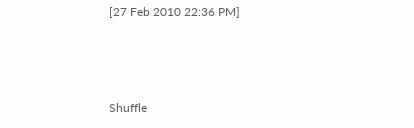[27 Feb 2010 22:36 PM]



Shuffle